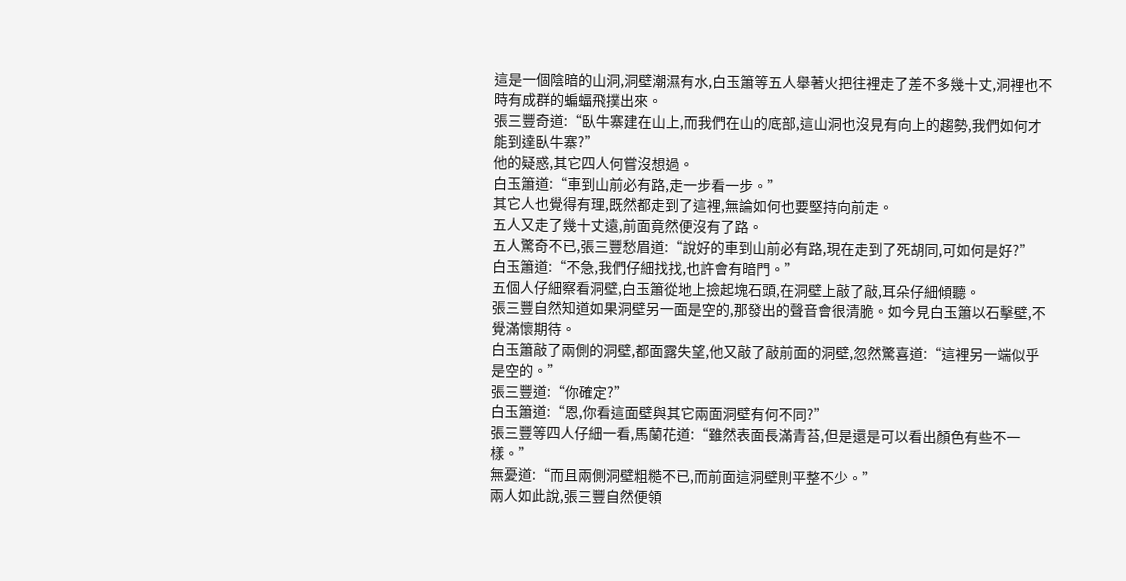這是一個陰暗的山洞,洞壁潮濕有水,白玉簫等五人舉著火把往裡走了差不多幾十丈,洞裡也不時有成群的蝙蝠飛撲出來。
張三豐奇道:“臥牛寨建在山上,而我們在山的底部,這山洞也沒見有向上的趨勢,我們如何才能到達臥牛寨?”
他的疑惑,其它四人何嘗沒想過。
白玉簫道:“車到山前必有路,走一步看一步。”
其它人也覺得有理,既然都走到了這裡,無論如何也要堅持向前走。
五人又走了幾十丈遠,前面竟然便沒有了路。
五人驚奇不已,張三豐愁眉道:“說好的車到山前必有路,現在走到了死胡同,可如何是好?”
白玉簫道:“不急,我們仔細找找,也許會有暗門。”
五個人仔細察看洞壁,白玉簫從地上撿起塊石頭,在洞壁上敲了敲,耳朵仔細傾聽。
張三豐自然知道如果洞壁另一面是空的,那發出的聲音會很清脆。如今見白玉簫以石擊壁,不覺滿懷期待。
白玉簫敲了兩側的洞壁,都面露失望,他又敲了敲前面的洞壁,忽然驚喜道:“這裡另一端似乎是空的。”
張三豐道:“你確定?”
白玉簫道:“恩,你看這面壁與其它兩面洞壁有何不同?”
張三豐等四人仔細一看,馬蘭花道:“雖然表面長滿青苔,但是還是可以看出顏色有些不一樣。”
無憂道:“而且兩側洞壁粗糙不已,而前面這洞壁則平整不少。”
兩人如此說,張三豐自然便領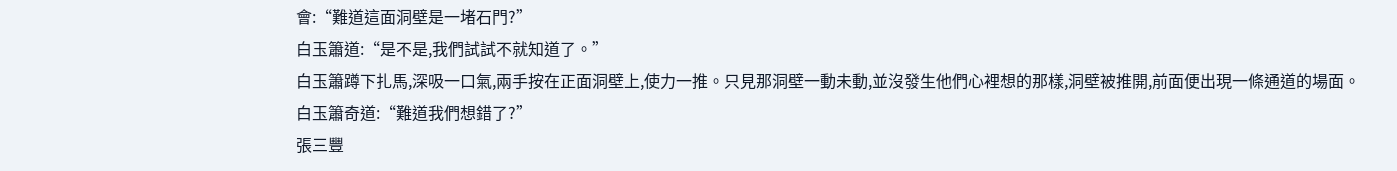會:“難道這面洞壁是一堵石門?”
白玉簫道:“是不是,我們試試不就知道了。”
白玉簫蹲下扎馬,深吸一口氣,兩手按在正面洞壁上,使力一推。只見那洞壁一動未動,並沒發生他們心裡想的那樣,洞壁被推開,前面便出現一條通道的場面。
白玉簫奇道:“難道我們想錯了?”
張三豐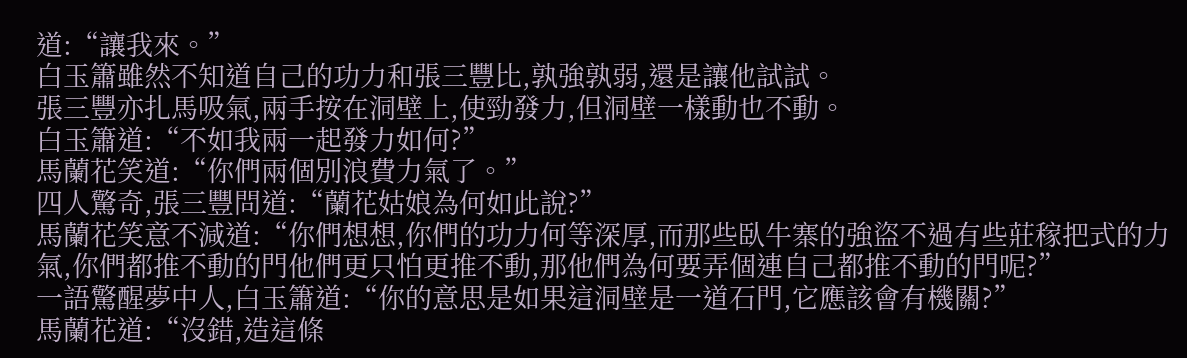道:“讓我來。”
白玉簫雖然不知道自己的功力和張三豐比,孰強孰弱,還是讓他試試。
張三豐亦扎馬吸氣,兩手按在洞壁上,使勁發力,但洞壁一樣動也不動。
白玉簫道:“不如我兩一起發力如何?”
馬蘭花笑道:“你們兩個別浪費力氣了。”
四人驚奇,張三豐問道:“蘭花姑娘為何如此說?”
馬蘭花笑意不減道:“你們想想,你們的功力何等深厚,而那些臥牛寨的強盜不過有些莊稼把式的力氣,你們都推不動的門他們更只怕更推不動,那他們為何要弄個連自己都推不動的門呢?”
一語驚醒夢中人,白玉簫道:“你的意思是如果這洞壁是一道石門,它應該會有機關?”
馬蘭花道:“沒錯,造這條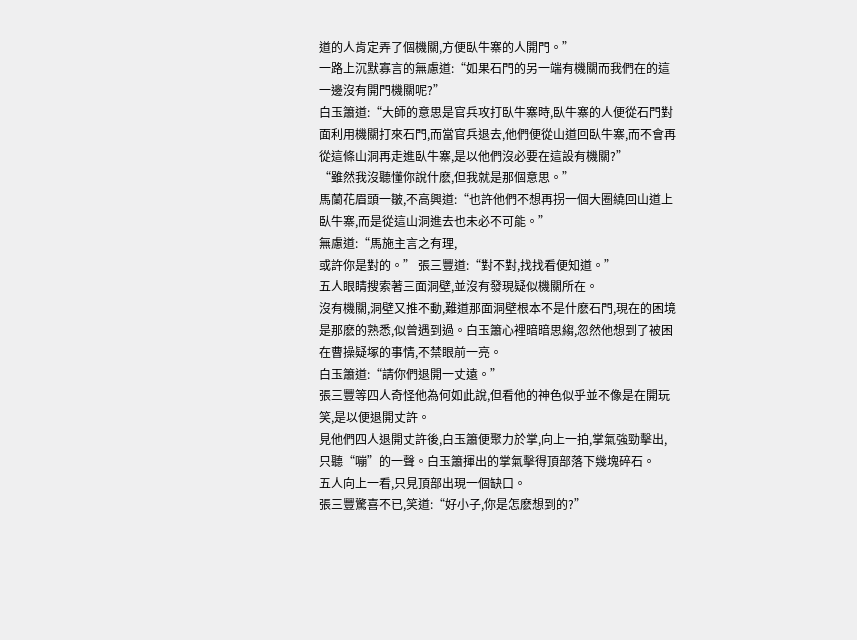道的人肯定弄了個機關,方便臥牛寨的人開門。”
一路上沉默寡言的無慮道:“如果石門的另一端有機關而我們在的這一邊沒有開門機關呢?”
白玉簫道:“大師的意思是官兵攻打臥牛寨時,臥牛寨的人便從石門對面利用機關打來石門,而當官兵退去,他們便從山道回臥牛寨,而不會再從這條山洞再走進臥牛寨,是以他們沒必要在這設有機關?”
“雖然我沒聽懂你說什麽,但我就是那個意思。”
馬蘭花眉頭一皺,不高興道:“也許他們不想再拐一個大圈繞回山道上臥牛寨,而是從這山洞進去也未必不可能。”
無慮道:“馬施主言之有理,
或許你是對的。” 張三豐道:“對不對,找找看便知道。”
五人眼睛搜索著三面洞壁,並沒有發現疑似機關所在。
沒有機關,洞壁又推不動,難道那面洞壁根本不是什麽石門,現在的困境是那麽的熟悉,似曾遇到過。白玉簫心裡暗暗思縐,忽然他想到了被困在曹操疑塚的事情,不禁眼前一亮。
白玉簫道:“請你們退開一丈遠。”
張三豐等四人奇怪他為何如此說,但看他的神色似乎並不像是在開玩笑,是以便退開丈許。
見他們四人退開丈許後,白玉簫便聚力於掌,向上一拍,掌氣強勁擊出,只聽“嘣”的一聲。白玉簫揮出的掌氣擊得頂部落下幾塊碎石。
五人向上一看,只見頂部出現一個缺口。
張三豐驚喜不已,笑道:“好小子,你是怎麽想到的?”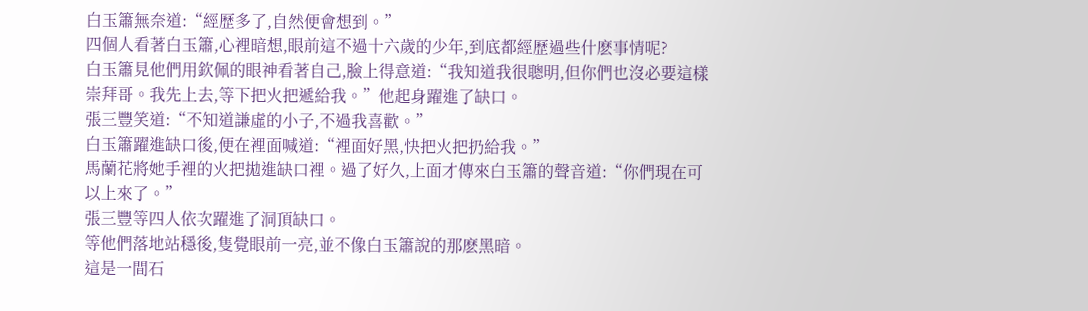白玉簫無奈道:“經歷多了,自然便會想到。”
四個人看著白玉簫,心裡暗想,眼前這不過十六歲的少年,到底都經歷過些什麽事情呢?
白玉簫見他們用欽佩的眼神看著自己,臉上得意道:“我知道我很聰明,但你們也沒必要這樣崇拜哥。我先上去,等下把火把遞給我。”他起身躍進了缺口。
張三豐笑道:“不知道謙虛的小子,不過我喜歡。”
白玉簫躍進缺口後,便在裡面喊道:“裡面好黑,快把火把扔給我。”
馬蘭花將她手裡的火把拋進缺口裡。過了好久,上面才傳來白玉簫的聲音道:“你們現在可以上來了。”
張三豐等四人依次躍進了洞頂缺口。
等他們落地站穩後,隻覺眼前一亮,並不像白玉簫說的那麽黑暗。
這是一間石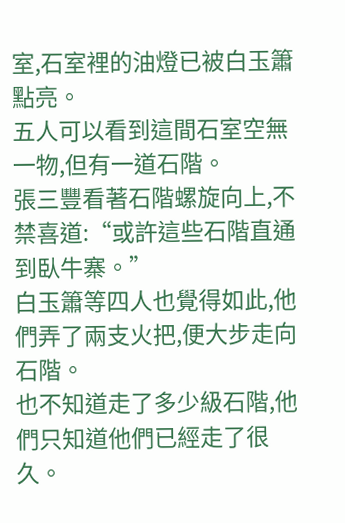室,石室裡的油燈已被白玉簫點亮。
五人可以看到這間石室空無一物,但有一道石階。
張三豐看著石階螺旋向上,不禁喜道:“或許這些石階直通到臥牛寨。”
白玉簫等四人也覺得如此,他們弄了兩支火把,便大步走向石階。
也不知道走了多少級石階,他們只知道他們已經走了很久。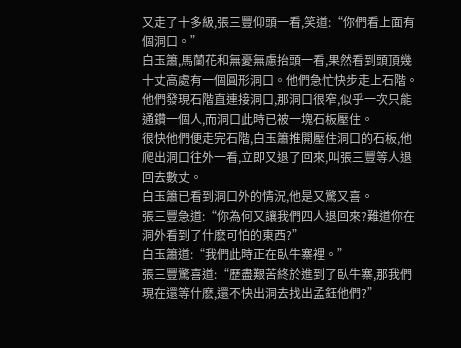又走了十多級,張三豐仰頭一看,笑道:“你們看上面有個洞口。”
白玉簫,馬蘭花和無憂無慮抬頭一看,果然看到頭頂幾十丈高處有一個圓形洞口。他們急忙快步走上石階。他們發現石階直連接洞口,那洞口很窄,似乎一次只能通鑽一個人,而洞口此時已被一塊石板壓住。
很快他們便走完石階,白玉簫推開壓住洞口的石板,他爬出洞口往外一看,立即又退了回來,叫張三豐等人退回去數丈。
白玉簫已看到洞口外的情況,他是又驚又喜。
張三豐急道:“你為何又讓我們四人退回來?難道你在洞外看到了什麽可怕的東西?”
白玉簫道:“我們此時正在臥牛寨裡。”
張三豐驚喜道:“歷盡艱苦終於進到了臥牛寨,那我們現在還等什麽,還不快出洞去找出孟鈺他們?”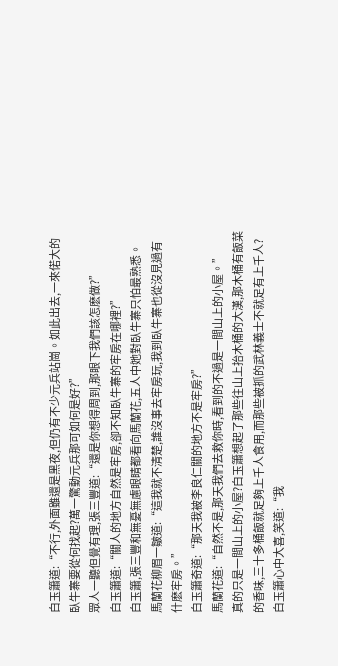白玉簫道:“不行,外面雖還是黑夜,但仍有不少元兵站崗。如此出去,一來偌大的臥牛寨要從何找起?萬一驚動元兵那可如何是好?”
眾人一聽但覺有理,張三豐道:“還是你想得周到,那眼下我們該怎麽做?”
白玉簫道:“關人的地方自然是牢房,卻不知臥牛寨的牢房在哪裡?”
白玉簫,張三豐和無憂無慮眼睛都看向馬蘭花,五人中她對臥牛寨只怕最熟悉。
馬蘭花柳眉一皺道:“這我就不清楚,誰沒事去牢房玩,我到臥牛寨也從沒見過有什麽牢房。”
白玉簫奇道:“那天我被李良仁關的地方不是牢房?”
馬蘭花道:“自然不是,那天我們去救你時,看到的不過是一間山上的小屋。”
真的只是一間山上的小屋?白玉簫想起了那些往山上抬木桶的大漢,那木桶有飯菜的香味,三十多桶飯就足夠上千人食用,而那些被抓的武林義士不就足有上千人?
白玉簫心中大喜,笑道:“我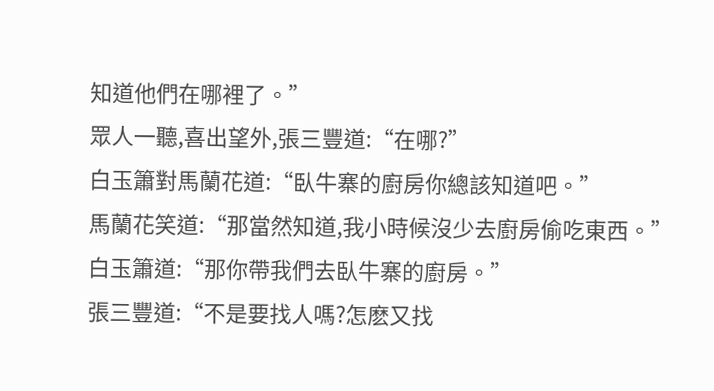知道他們在哪裡了。”
眾人一聽,喜出望外,張三豐道:“在哪?”
白玉簫對馬蘭花道:“臥牛寨的廚房你總該知道吧。”
馬蘭花笑道:“那當然知道,我小時候沒少去廚房偷吃東西。”
白玉簫道:“那你帶我們去臥牛寨的廚房。”
張三豐道:“不是要找人嗎?怎麽又找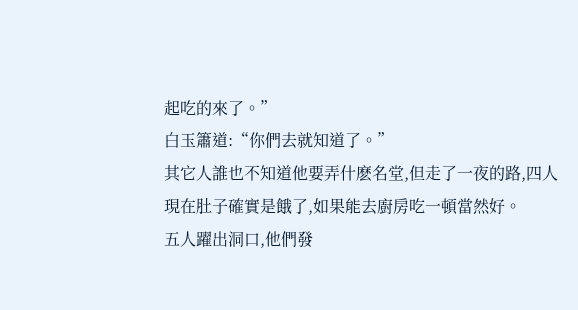起吃的來了。”
白玉簫道:“你們去就知道了。”
其它人誰也不知道他要弄什麽名堂,但走了一夜的路,四人現在肚子確實是餓了,如果能去廚房吃一頓當然好。
五人躍出洞口,他們發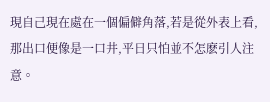現自己現在處在一個偏僻角落,若是從外表上看,那出口便像是一口井,平日只怕並不怎麽引人注意。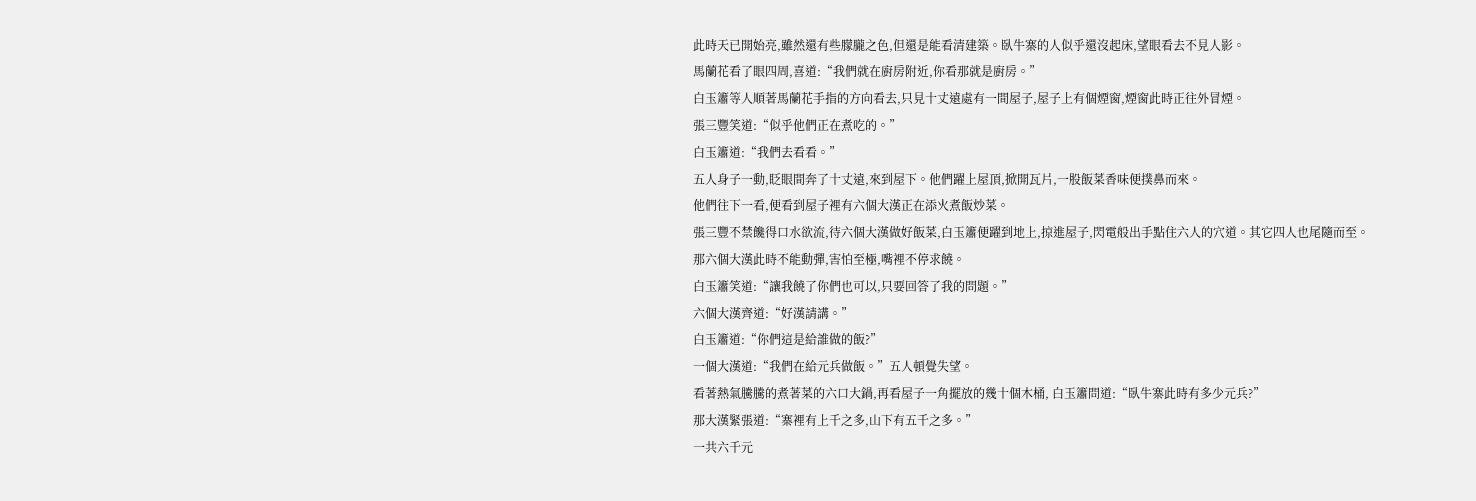此時天已開始亮,雖然還有些朦朧之色,但還是能看清建築。臥牛寨的人似乎還沒起床,望眼看去不見人影。
馬蘭花看了眼四周,喜道:“我們就在廚房附近,你看那就是廚房。”
白玉簫等人順著馬蘭花手指的方向看去,只見十丈遠處有一間屋子,屋子上有個煙窗,煙窗此時正往外冒煙。
張三豐笑道:“似乎他們正在煮吃的。”
白玉簫道:“我們去看看。”
五人身子一動,眨眼間奔了十丈遠,來到屋下。他們躍上屋頂,掀開瓦片,一股飯菜香味便撲鼻而來。
他們往下一看,便看到屋子裡有六個大漢正在添火煮飯炒菜。
張三豐不禁饞得口水欲流,待六個大漢做好飯菜,白玉簫便躍到地上,掠進屋子,閃電般出手點住六人的穴道。其它四人也尾隨而至。
那六個大漢此時不能動彈,害怕至極,嘴裡不停求饒。
白玉簫笑道:“讓我饒了你們也可以,只要回答了我的問題。”
六個大漢齊道:“好漢請講。”
白玉簫道:“你們這是給誰做的飯?”
一個大漢道:“我們在給元兵做飯。”五人頓覺失望。
看著熱氣騰騰的煮著菜的六口大鍋,再看屋子一角擺放的幾十個木桶, 白玉簫問道:“臥牛寨此時有多少元兵?”
那大漢緊張道:“寨裡有上千之多,山下有五千之多。”
一共六千元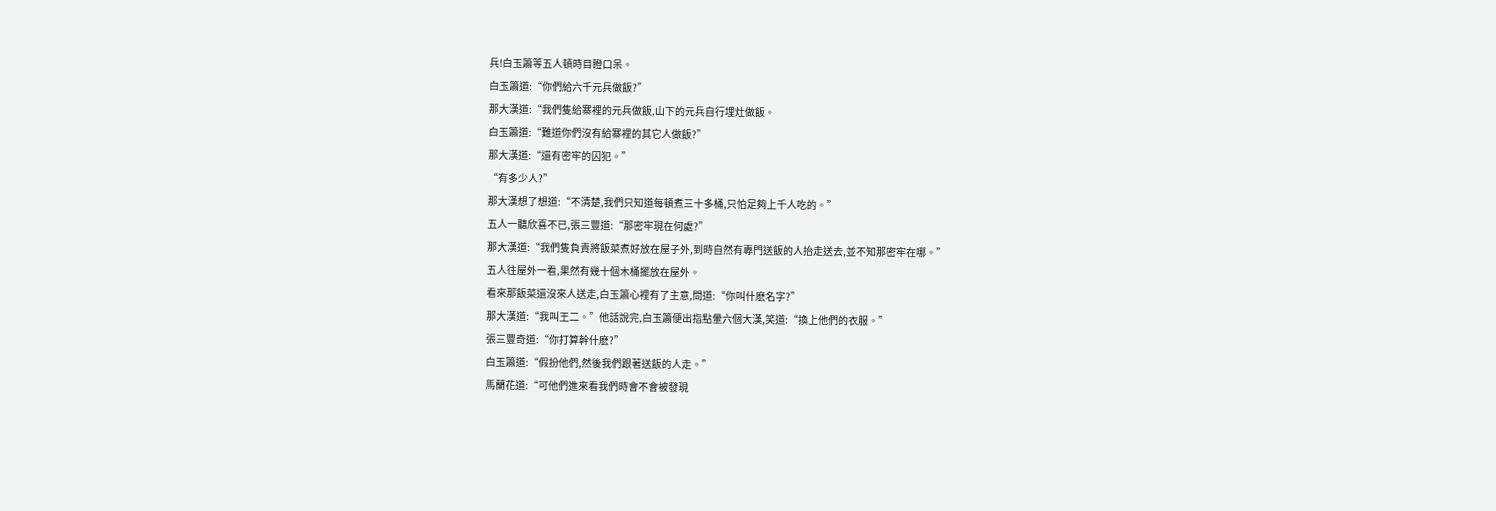兵!白玉簫等五人頓時目瞪口呆。
白玉簫道:“你們給六千元兵做飯?”
那大漢道:“我們隻給寨裡的元兵做飯,山下的元兵自行埋灶做飯。
白玉簫道:“難道你們沒有給寨裡的其它人做飯?”
那大漢道:“還有密牢的囚犯。”
“有多少人?”
那大漢想了想道:“不清楚,我們只知道每頓煮三十多桶,只怕足夠上千人吃的。”
五人一聽欣喜不已,張三豐道:“那密牢現在何處?”
那大漢道:“我們隻負責將飯菜煮好放在屋子外,到時自然有專門送飯的人抬走送去,並不知那密牢在哪。”
五人往屋外一看,果然有幾十個木桶擺放在屋外。
看來那飯菜還沒來人送走,白玉簫心裡有了主意,問道:“你叫什麽名字?”
那大漢道:“我叫王二。”他話說完,白玉簫便出指點暈六個大漢,笑道:“換上他們的衣服。”
張三豐奇道:“你打算幹什麽?”
白玉簫道:“假扮他們,然後我們跟著送飯的人走。”
馬蘭花道:“可他們進來看我們時會不會被發現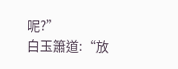呢?”
白玉簫道:“放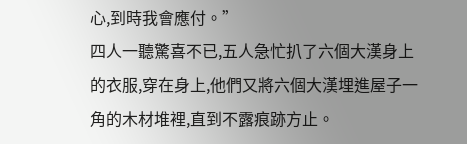心,到時我會應付。”
四人一聽驚喜不已,五人急忙扒了六個大漢身上的衣服,穿在身上,他們又將六個大漢埋進屋子一角的木材堆裡,直到不露痕跡方止。